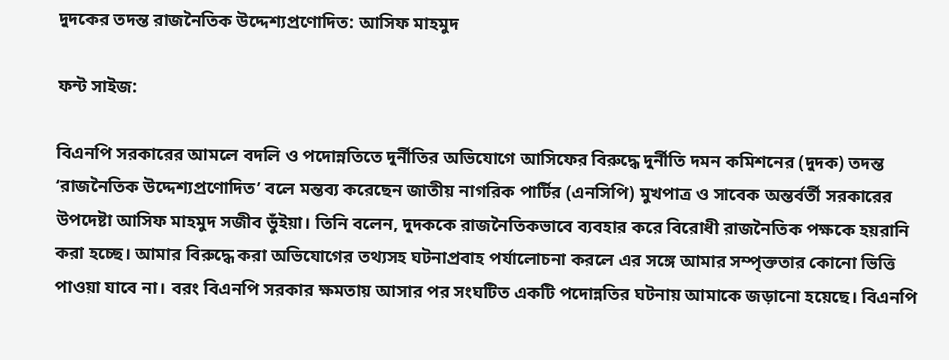দুদকের তদন্ত রাজনৈতিক উদ্দেশ্যপ্রণোদিত: আসিফ মাহমুদ

ফন্ট সাইজ:

বিএনপি সরকারের আমলে বদলি ও পদোন্নতিতে দুর্নীতির অভিযোগে আসিফের বিরুদ্ধে দুর্নীতি দমন কমিশনের (দুদক) তদন্ত ‘রাজনৈতিক উদ্দেশ্যপ্রণোদিত’ বলে মন্তব্য করেছেন জাতীয় নাগরিক পার্টির (এনসিপি) মুখপাত্র ও সাবেক অন্তর্বর্তী সরকারের উপদেষ্টা আসিফ মাহমুদ সজীব ভুঁইয়া। তিনি বলেন, দুদককে রাজনৈতিকভাবে ব্যবহার করে বিরোধী রাজনৈতিক পক্ষকে হয়রানি করা হচ্ছে। আমার বিরুদ্ধে করা অভিযোগের তথ্যসহ ঘটনাপ্রবাহ পর্যালোচনা করলে এর সঙ্গে আমার সম্পৃক্ততার কোনো ভিত্তি পাওয়া যাবে না। বরং বিএনপি সরকার ক্ষমতায় আসার পর সংঘটিত একটি পদোন্নতির ঘটনায় আমাকে জড়ানো হয়েছে। বিএনপি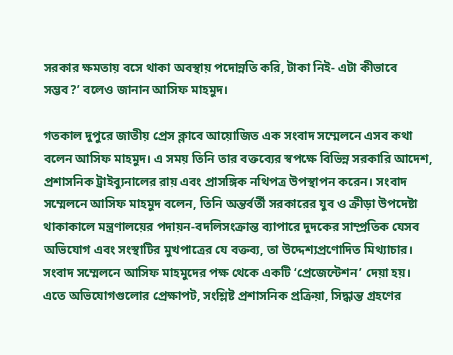সরকার ক্ষমতায় বসে থাকা অবস্থায় পদোন্নতি করি, টাকা নিই- এটা কীভাবে সম্ভব?’ বলেও জানান আসিফ মাহমুদ।

গতকাল দুপুরে জাতীয় প্রেস ক্লাবে আয়োজিত এক সংবাদ সম্মেলনে এসব কথা বলেন আসিফ মাহমুদ। এ সময় তিনি তার বক্তব্যের স্বপক্ষে বিভিন্ন সরকারি আদেশ, প্রশাসনিক ট্রাইব্যুনালের রায় এবং প্রাসঙ্গিক নথিপত্র উপস্থাপন করেন। সংবাদ সম্মেলনে আসিফ মাহমুদ বলেন, তিনি অন্তর্বর্তী সরকারের যুব ও ক্রীড়া উপদেষ্টা থাকাকালে মন্ত্রণালয়ের পদায়ন-বদলিসংক্রান্ত ব্যাপারে দুদকের সাম্প্রতিক যেসব অভিযোগ এবং সংস্থাটির মুখপাত্রের যে বক্তব্য, তা উদ্দেশ্যপ্রণোদিত মিথ্যাচার। সংবাদ সম্মেলনে আসিফ মাহমুদের পক্ষ থেকে একটি ‘প্রেজেন্টেশন’ দেয়া হয়। এতে অভিযোগগুলোর প্রেক্ষাপট, সংশ্লিষ্ট প্রশাসনিক প্রক্রিয়া, সিদ্ধান্ত গ্রহণের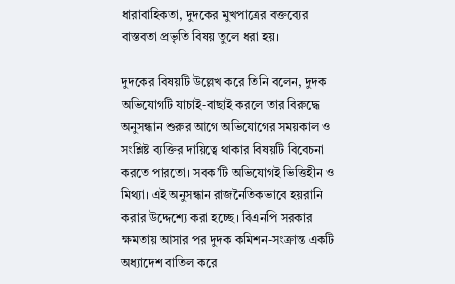ধারাবাহিকতা, দুদকের মুখপাত্রের বক্তব্যের বাস্তবতা প্রভৃতি বিষয় তুলে ধরা হয়।

দুদকের বিষয়টি উল্লেখ করে তিনি বলেন, দুদক অভিযোগটি যাচাই-বাছাই করলে তার বিরুদ্ধে অনুসন্ধান শুরুর আগে অভিযোগের সময়কাল ও সংশ্লিষ্ট ব্যক্তির দায়িত্বে থাকার বিষয়টি বিবেচনা করতে পারতো। সবক’টি অভিযোগই ভিত্তিহীন ও মিথ্যা। এই অনুসন্ধান রাজনৈতিকভাবে হয়রানি করার উদ্দেশ্যে করা হচ্ছে। বিএনপি সরকার ক্ষমতায় আসার পর দুদক কমিশন-সংক্রান্ত একটি অধ্যাদেশ বাতিল করে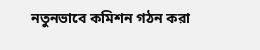নতুনভাবে কমিশন গঠন করা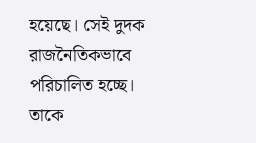হয়েছে। সেই দুদক রাজনৈতিকভাবে পরিচালিত হচ্ছে। তাকে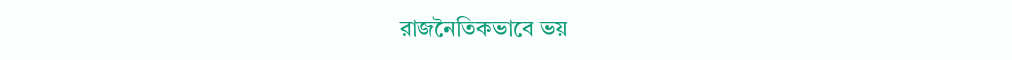রাজনৈতিকভাবে ভয়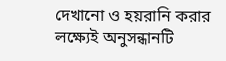দেখানো ও হয়রানি করার লক্ষ্যেই অনুসন্ধানটি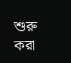শুরু করা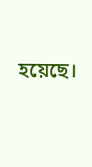হয়েছে।